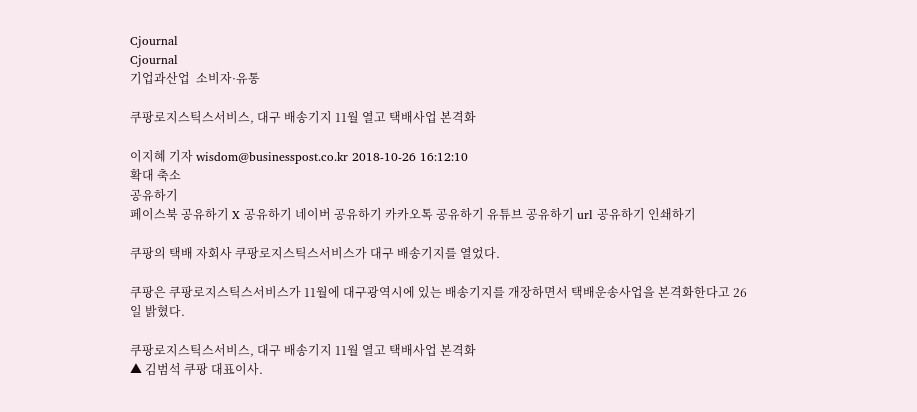Cjournal
Cjournal
기업과산업  소비자·유통

쿠팡로지스틱스서비스, 대구 배송기지 11월 열고 택배사업 본격화

이지혜 기자 wisdom@businesspost.co.kr 2018-10-26 16:12:10
확대 축소
공유하기
페이스북 공유하기 X 공유하기 네이버 공유하기 카카오톡 공유하기 유튜브 공유하기 url 공유하기 인쇄하기

쿠팡의 택배 자회사 쿠팡로지스틱스서비스가 대구 배송기지를 열었다.

쿠팡은 쿠팡로지스틱스서비스가 11월에 대구광역시에 있는 배송기지를 개장하면서 택배운송사업을 본격화한다고 26일 밝혔다.

쿠팡로지스틱스서비스, 대구 배송기지 11월 열고 택배사업 본격화
▲ 김범석 쿠팡 대표이사.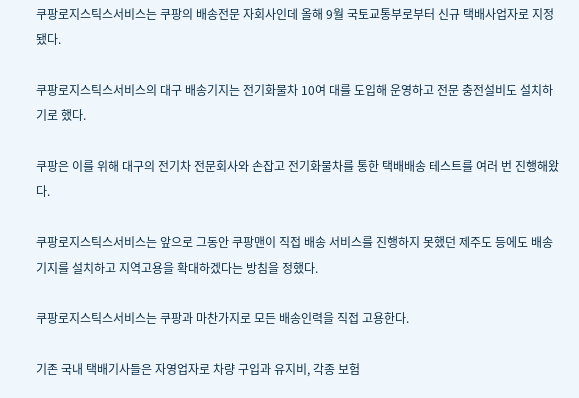쿠팡로지스틱스서비스는 쿠팡의 배송전문 자회사인데 올해 9월 국토교통부로부터 신규 택배사업자로 지정됐다.

쿠팡로지스틱스서비스의 대구 배송기지는 전기화물차 10여 대를 도입해 운영하고 전문 충전설비도 설치하기로 했다.

쿠팡은 이를 위해 대구의 전기차 전문회사와 손잡고 전기화물차를 통한 택배배송 테스트를 여러 번 진행해왔다.

쿠팡로지스틱스서비스는 앞으로 그동안 쿠팡맨이 직접 배송 서비스를 진행하지 못했던 제주도 등에도 배송기지를 설치하고 지역고용을 확대하겠다는 방침을 정했다.

쿠팡로지스틱스서비스는 쿠팡과 마찬가지로 모든 배송인력을 직접 고용한다.

기존 국내 택배기사들은 자영업자로 차량 구입과 유지비, 각종 보험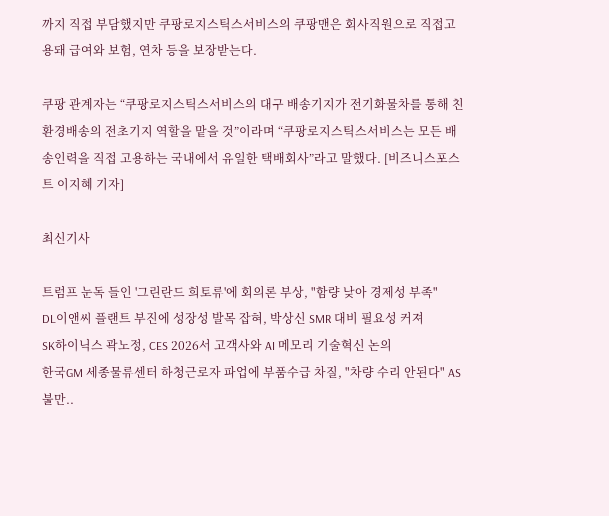까지 직접 부담했지만 쿠팡로지스틱스서비스의 쿠팡맨은 회사직원으로 직접고용돼 급여와 보험, 연차 등을 보장받는다.

쿠팡 관계자는 “쿠팡로지스틱스서비스의 대구 배송기지가 전기화물차를 통해 친환경배송의 전초기지 역할을 맡을 것”이라며 “쿠팡로지스틱스서비스는 모든 배송인력을 직접 고용하는 국내에서 유일한 택배회사”라고 말했다. [비즈니스포스트 이지혜 기자]

최신기사

트럼프 눈독 들인 '그린란드 희토류'에 회의론 부상, "함량 낮아 경제성 부족"
DL이앤씨 플랜트 부진에 성장성 발목 잡혀, 박상신 SMR 대비 필요성 커져
SK하이닉스 곽노정, CES 2026서 고객사와 AI 메모리 기술혁신 논의
한국GM 세종물류센터 하청근로자 파업에 부품수급 차질, "차량 수리 안된다" AS 불만..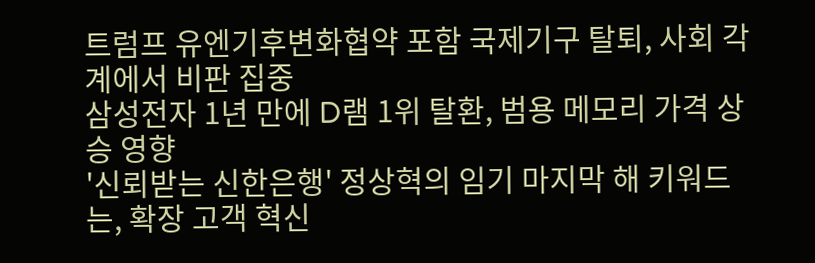트럼프 유엔기후변화협약 포함 국제기구 탈퇴, 사회 각계에서 비판 집중
삼성전자 1년 만에 D램 1위 탈환, 범용 메모리 가격 상승 영향
'신뢰받는 신한은행' 정상혁의 임기 마지막 해 키워드는, 확장 고객 혁신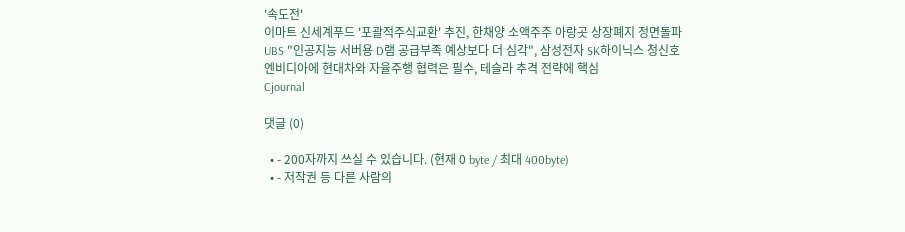'속도전'
이마트 신세계푸드 '포괄적주식교환' 추진, 한채양 소액주주 아랑곳 상장폐지 정면돌파
UBS "인공지능 서버용 D램 공급부족 예상보다 더 심각", 삼성전자 SK하이닉스 청신호
엔비디아에 현대차와 자율주행 협력은 필수, 테슬라 추격 전략에 핵심
Cjournal

댓글 (0)

  • - 200자까지 쓰실 수 있습니다. (현재 0 byte / 최대 400byte)
  • - 저작권 등 다른 사람의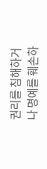권리를 침해하거나 명예를 훼손하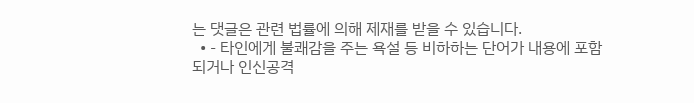는 댓글은 관련 법률에 의해 제재를 받을 수 있습니다.
  • - 타인에게 불쾌감을 주는 욕설 등 비하하는 단어가 내용에 포함되거나 인신공격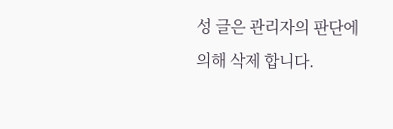성 글은 관리자의 판단에 의해 삭제 합니다.